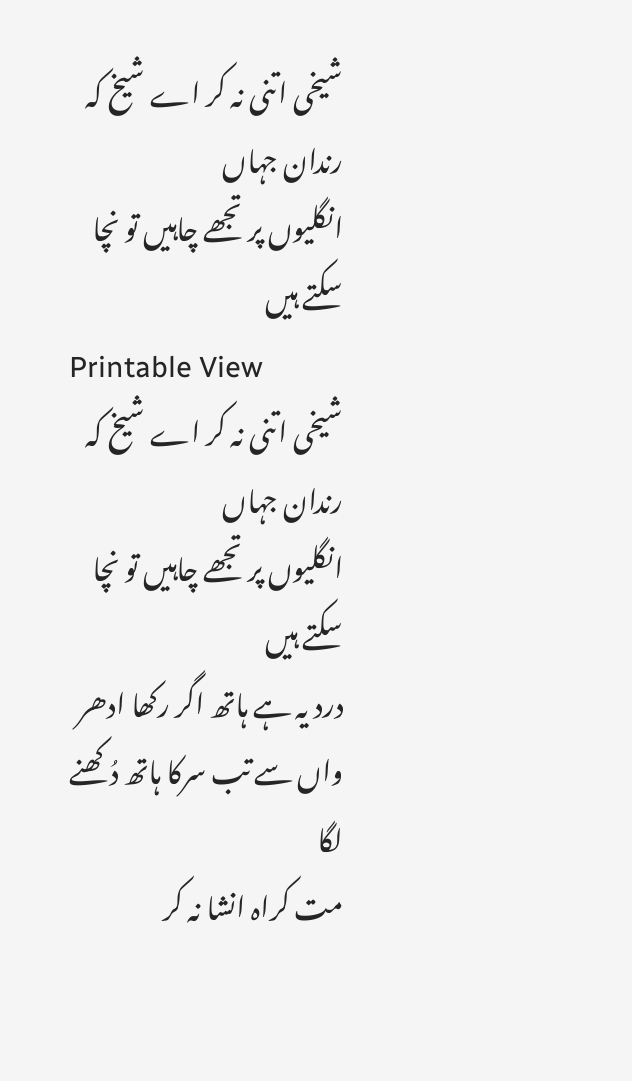شیخی اتنی نہ کر اے شیخ کہ رندان جہاں
انگلیوں پر تجھے چاہیں تو نچا سکتے ہیں
Printable View
شیخی اتنی نہ کر اے شیخ کہ رندان جہاں
انگلیوں پر تجھے چاہیں تو نچا سکتے ہیں
درد یہ ہے ہاتھ اگر رکھا ادھر
واں سے تب سرکا ہاتھ دُکھنے لگا
مت کراہ انشا نہ کر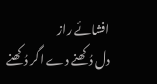افشائے راز
دل دُکھنے دے اگر دُکھنے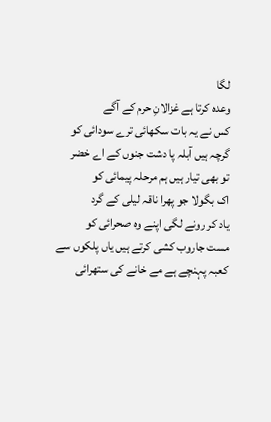لگا
وعدہ کرتا ہے غزالانِ حرم کے آگے
کس نے یہ بات سکھائی ترے سودائی کو
گرچہ ہیں آبلہ پا دشت جنوں کے اے خضر
تو بھی تیار ہیں ہم مرحلہ پیمائی کو
اک بگولا جو پھرا ناقہ لیلی کے گرد
یاد کر رونے لگی اپنے وہ صحرائی کو
مست جاروب کشی کرتے ہیں یاں پلکوں سے
کعبہ پہنچے ہے مے خانے کی ستھرائی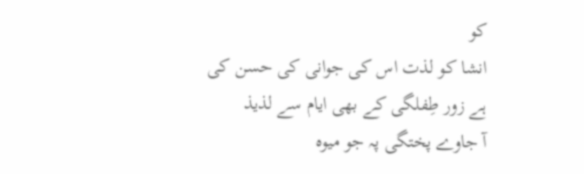کو
انشا کو لذت اس کی جوانی کی حسن کی
ہے زور طِفلگی کے بھی ایام سے لذیذ
آ جاوے پختگی پہ جو میوہ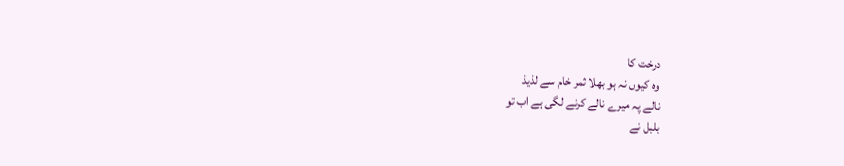درخت کا
وہ کیوں نہ ہو بھلا ثمر خام سے لذیذ
نالے پہ میرے نالے کرنے لگی ہے اب تو
بلبل نے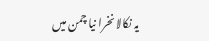یہ نکالا نخرا نیا چمن میں